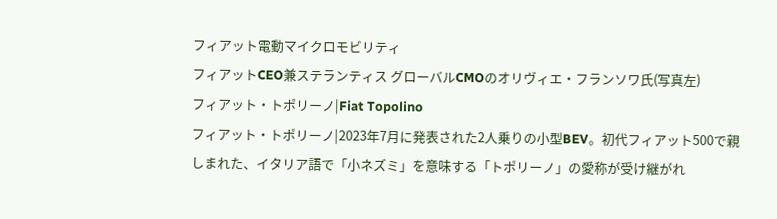フィアット電動マイクロモビリティ
フィアットCEO兼ステランティス グローバルCMOのオリヴィエ・フランソワ氏(写真左)
フィアット・トポリーノ|Fiat Topolino
フィアット・トポリーノ|2023年7月に発表された2人乗りの小型BEV。初代フィアット500で親しまれた、イタリア語で「小ネズミ」を意味する「トポリーノ」の愛称が受け継がれ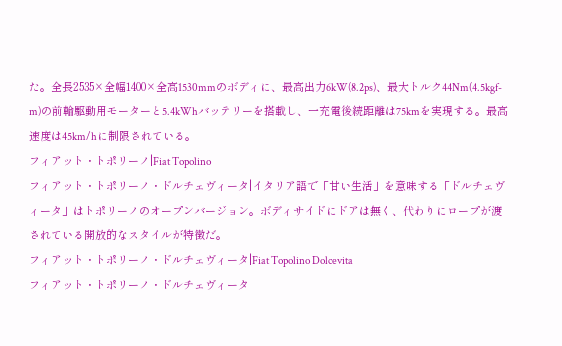た。全長2535×全幅1400×全高1530mmのボディに、最高出力6kW(8.2ps)、最大トルク44Nm(4.5kgf-m)の前輪駆動用モーターと5.4kWhバッテリーを搭載し、一充電後続距離は75kmを実現する。最高速度は45km/hに制限されている。
フィアット・トポリーノ|Fiat Topolino
フィアット・トポリーノ・ドルチェヴィータ|イタリア語で「甘い生活」を意味する「ドルチェヴィータ」はトポリーノのオープンバージョン。ボディサイドにドアは無く、代わりにロープが渡されている開放的なスタイルが特徴だ。
フィアット・トポリーノ・ドルチェヴィータ|Fiat Topolino Dolcevita
フィアット・トポリーノ・ドルチェヴィータ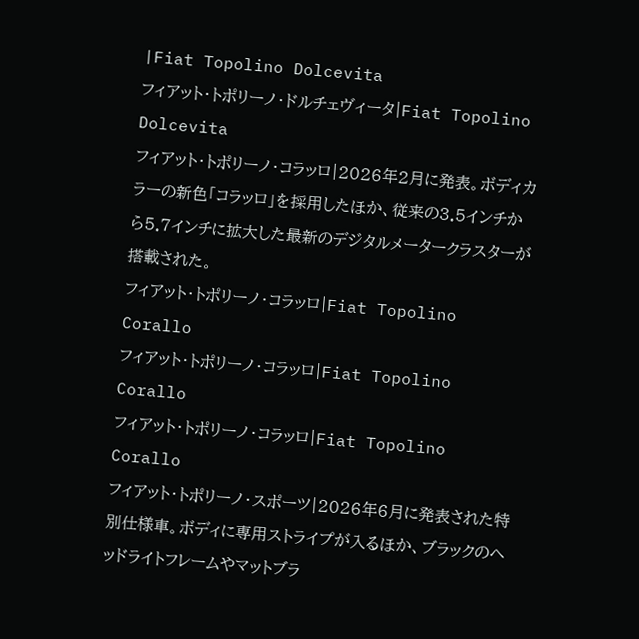|Fiat Topolino Dolcevita
フィアット・トポリーノ・ドルチェヴィータ|Fiat Topolino Dolcevita
フィアット・トポリーノ・コラッロ|2026年2月に発表。ボディカラーの新色「コラッロ」を採用したほか、従来の3.5インチから5.7インチに拡大した最新のデジタルメータークラスターが搭載された。
フィアット・トポリーノ・コラッロ|Fiat Topolino Corallo
フィアット・トポリーノ・コラッロ|Fiat Topolino Corallo
フィアット・トポリーノ・コラッロ|Fiat Topolino Corallo
フィアット・トポリーノ・スポーツ|2026年6月に発表された特別仕様車。ボディに専用ストライプが入るほか、ブラックのヘッドライトフレームやマットブラ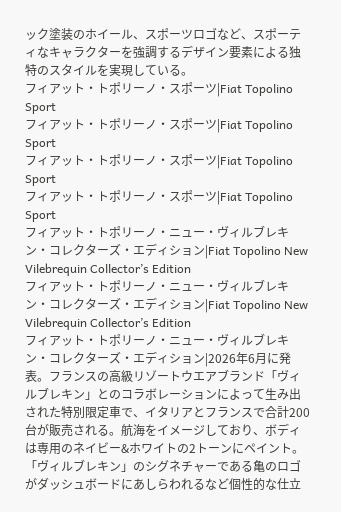ック塗装のホイール、スポーツロゴなど、スポーティなキャラクターを強調するデザイン要素による独特のスタイルを実現している。
フィアット・トポリーノ・スポーツ|Fiat Topolino Sport
フィアット・トポリーノ・スポーツ|Fiat Topolino Sport
フィアット・トポリーノ・スポーツ|Fiat Topolino Sport
フィアット・トポリーノ・スポーツ|Fiat Topolino Sport
フィアット・トポリーノ・ニュー・ヴィルブレキン・コレクターズ・エディション|Fiat Topolino New Vilebrequin Collector’s Edition
フィアット・トポリーノ・ニュー・ヴィルブレキン・コレクターズ・エディション|Fiat Topolino New Vilebrequin Collector’s Edition
フィアット・トポリーノ・ニュー・ヴィルブレキン・コレクターズ・エディション|2026年6月に発表。フランスの高級リゾートウエアブランド「ヴィルブレキン」とのコラボレーションによって生み出された特別限定車で、イタリアとフランスで合計200台が販売される。航海をイメージしており、ボディは専用のネイビー&ホワイトの2トーンにペイント。「ヴィルブレキン」のシグネチャーである亀のロゴがダッシュボードにあしらわれるなど個性的な仕立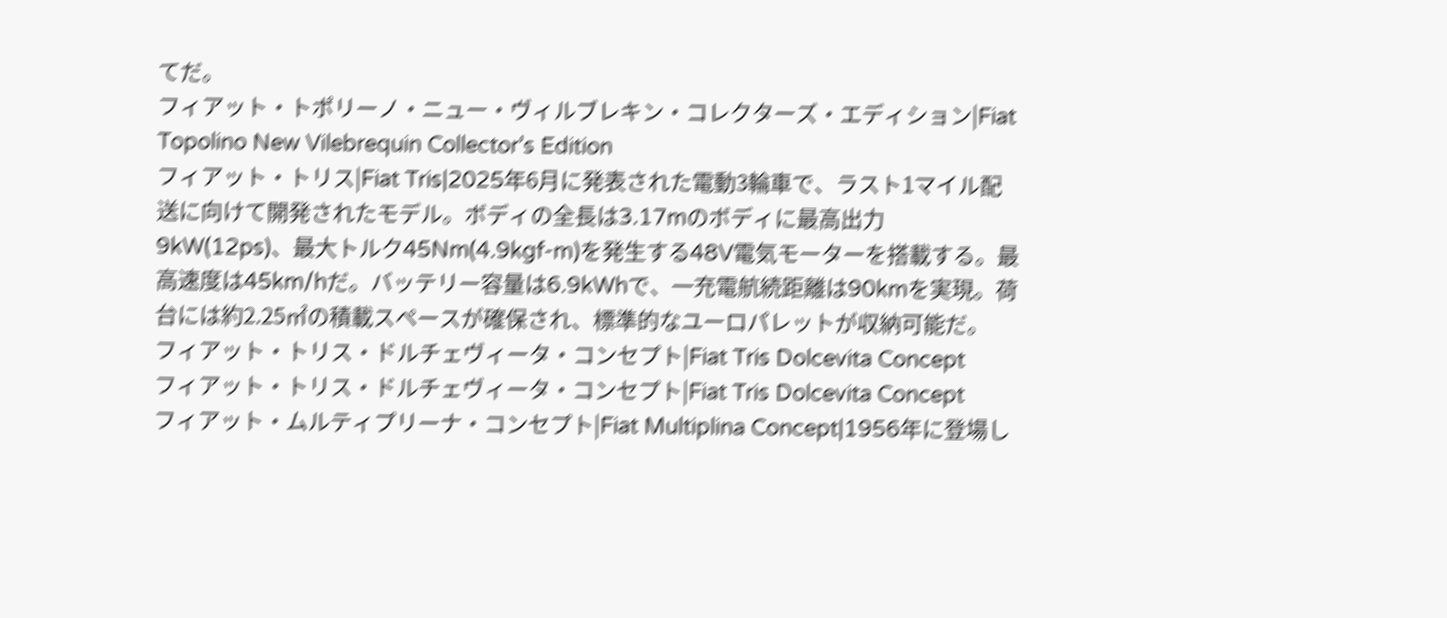てだ。
フィアット・トポリーノ・ニュー・ヴィルブレキン・コレクターズ・エディション|Fiat Topolino New Vilebrequin Collector’s Edition
フィアット・トリス|Fiat Tris|2025年6月に発表された電動3輪車で、ラスト1マイル配送に向けて開発されたモデル。ボディの全長は3.17mのボディに最高出力9kW(12ps)、最大トルク45Nm(4.9kgf-m)を発生する48V電気モーターを搭載する。最高速度は45km/hだ。バッテリー容量は6.9kWhで、一充電航続距離は90kmを実現。荷台には約2.25㎡の積載スペースが確保され、標準的なユーロパレットが収納可能だ。
フィアット・トリス・ドルチェヴィータ・コンセプト|Fiat Tris Dolcevita Concept
フィアット・トリス・ドルチェヴィータ・コンセプト|Fiat Tris Dolcevita Concept
フィアット・ムルティプリーナ・コンセプト|Fiat Multiplina Concept|1956年に登場し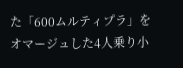た「600ムルティプラ」をオマージュした4人乗り小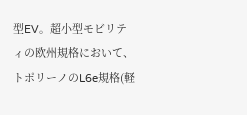型EV。超小型モビリティの欧州規格において、トポリーノのL6e規格(軽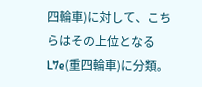四輪車)に対して、こちらはその上位となるL7e(重四輪車)に分類。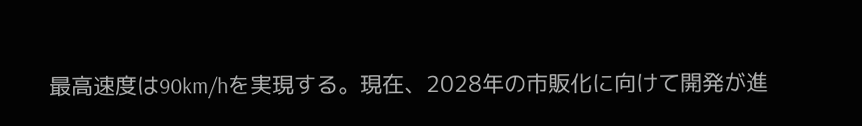最高速度は90km/hを実現する。現在、2028年の市販化に向けて開発が進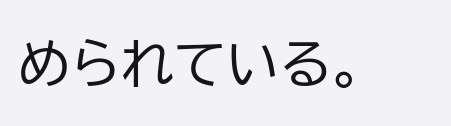められている。